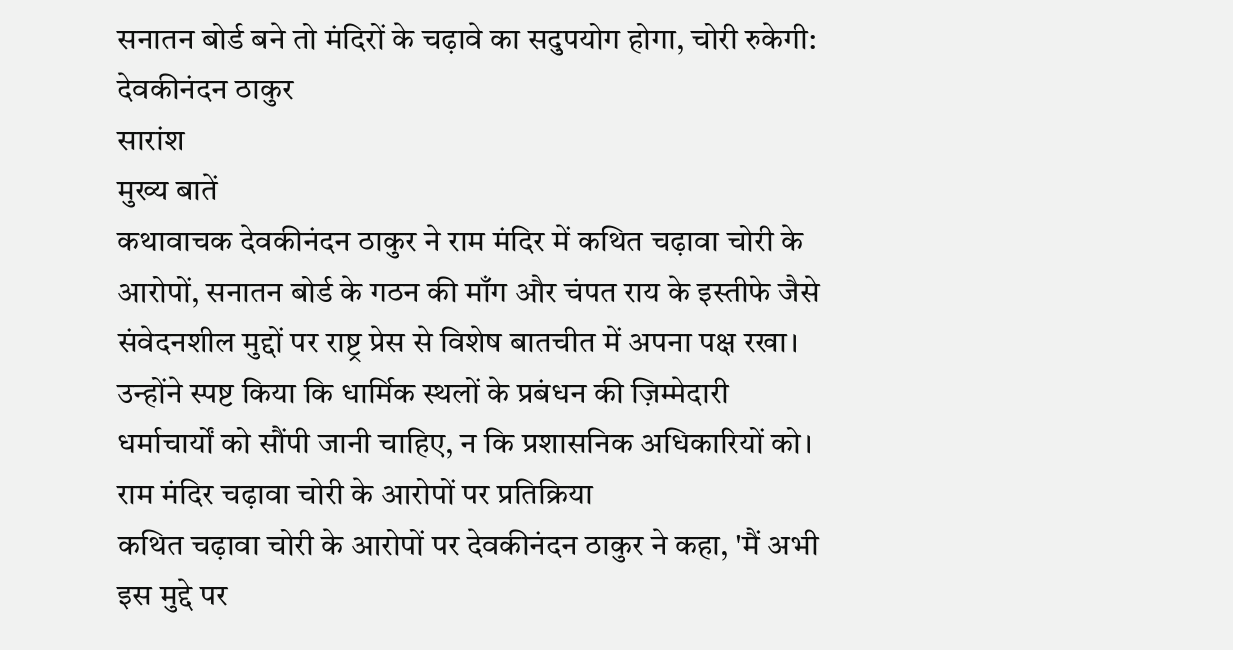सनातन बोर्ड बने तो मंदिरों के चढ़ावे का सदुपयोग होगा, चोरी रुकेगी: देवकीनंदन ठाकुर
सारांश
मुख्य बातें
कथावाचक देवकीनंदन ठाकुर ने राम मंदिर में कथित चढ़ावा चोरी के आरोपों, सनातन बोर्ड के गठन की माँग और चंपत राय के इस्तीफे जैसे संवेदनशील मुद्दों पर राष्ट्र प्रेस से विशेष बातचीत में अपना पक्ष रखा। उन्होंने स्पष्ट किया कि धार्मिक स्थलों के प्रबंधन की ज़िम्मेदारी धर्माचार्यों को सौंपी जानी चाहिए, न कि प्रशासनिक अधिकारियों को।
राम मंदिर चढ़ावा चोरी के आरोपों पर प्रतिक्रिया
कथित चढ़ावा चोरी के आरोपों पर देवकीनंदन ठाकुर ने कहा, 'मैं अभी इस मुद्दे पर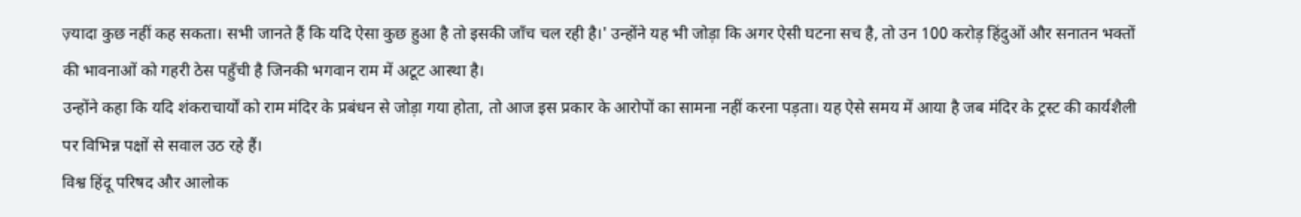ज़्यादा कुछ नहीं कह सकता। सभी जानते हैं कि यदि ऐसा कुछ हुआ है तो इसकी जाँच चल रही है।' उन्होंने यह भी जोड़ा कि अगर ऐसी घटना सच है, तो उन 100 करोड़ हिंदुओं और सनातन भक्तों की भावनाओं को गहरी ठेस पहुँची है जिनकी भगवान राम में अटूट आस्था है।
उन्होंने कहा कि यदि शंकराचार्यों को राम मंदिर के प्रबंधन से जोड़ा गया होता, तो आज इस प्रकार के आरोपों का सामना नहीं करना पड़ता। यह ऐसे समय में आया है जब मंदिर के ट्रस्ट की कार्यशैली पर विभिन्न पक्षों से सवाल उठ रहे हैं।
विश्व हिंदू परिषद और आलोक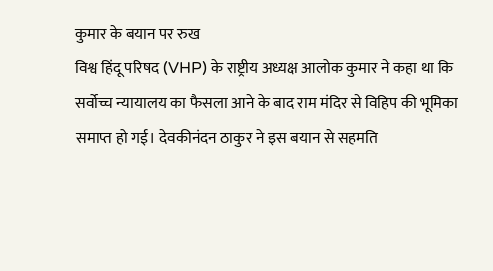कुमार के बयान पर रुख
विश्व हिंदू परिषद (VHP) के राष्ट्रीय अध्यक्ष आलोक कुमार ने कहा था कि सर्वोच्च न्यायालय का फैसला आने के बाद राम मंदिर से विहिप की भूमिका समाप्त हो गई। देवकीनंदन ठाकुर ने इस बयान से सहमति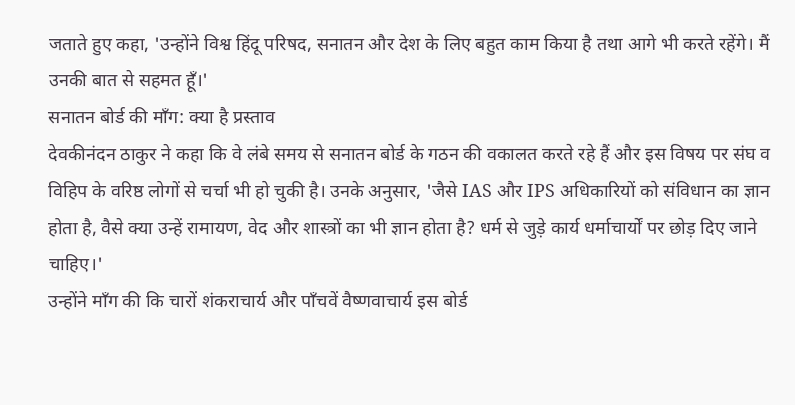जताते हुए कहा, 'उन्होंने विश्व हिंदू परिषद, सनातन और देश के लिए बहुत काम किया है तथा आगे भी करते रहेंगे। मैं उनकी बात से सहमत हूँ।'
सनातन बोर्ड की माँग: क्या है प्रस्ताव
देवकीनंदन ठाकुर ने कहा कि वे लंबे समय से सनातन बोर्ड के गठन की वकालत करते रहे हैं और इस विषय पर संघ व विहिप के वरिष्ठ लोगों से चर्चा भी हो चुकी है। उनके अनुसार, 'जैसे IAS और IPS अधिकारियों को संविधान का ज्ञान होता है, वैसे क्या उन्हें रामायण, वेद और शास्त्रों का भी ज्ञान होता है? धर्म से जुड़े कार्य धर्माचार्यों पर छोड़ दिए जाने चाहिए।'
उन्होंने माँग की कि चारों शंकराचार्य और पाँचवें वैष्णवाचार्य इस बोर्ड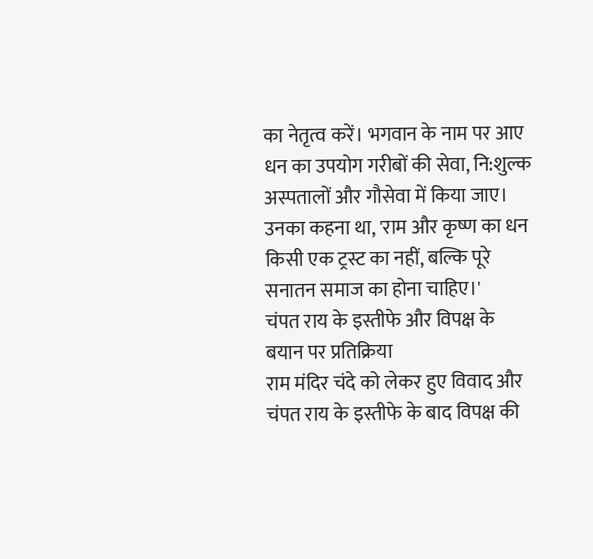का नेतृत्व करें। भगवान के नाम पर आए धन का उपयोग गरीबों की सेवा, नि:शुल्क अस्पतालों और गौसेवा में किया जाए। उनका कहना था, 'राम और कृष्ण का धन किसी एक ट्रस्ट का नहीं, बल्कि पूरे सनातन समाज का होना चाहिए।'
चंपत राय के इस्तीफे और विपक्ष के बयान पर प्रतिक्रिया
राम मंदिर चंदे को लेकर हुए विवाद और चंपत राय के इस्तीफे के बाद विपक्ष की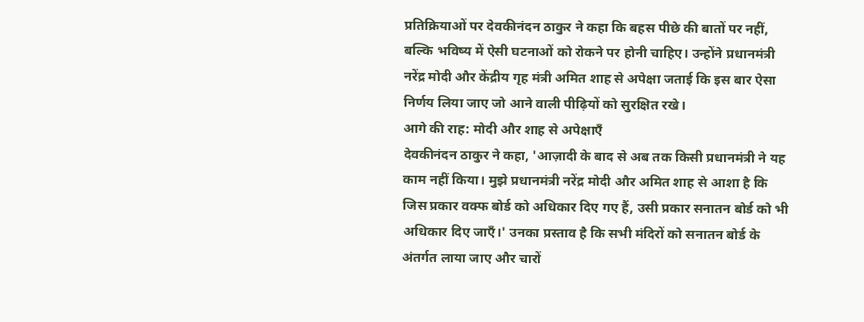प्रतिक्रियाओं पर देवकीनंदन ठाकुर ने कहा कि बहस पीछे की बातों पर नहीं, बल्कि भविष्य में ऐसी घटनाओं को रोकने पर होनी चाहिए। उन्होंने प्रधानमंत्री नरेंद्र मोदी और केंद्रीय गृह मंत्री अमित शाह से अपेक्षा जताई कि इस बार ऐसा निर्णय लिया जाए जो आने वाली पीढ़ियों को सुरक्षित रखे।
आगे की राह: मोदी और शाह से अपेक्षाएँ
देवकीनंदन ठाकुर ने कहा, 'आज़ादी के बाद से अब तक किसी प्रधानमंत्री ने यह काम नहीं किया। मुझे प्रधानमंत्री नरेंद्र मोदी और अमित शाह से आशा है कि जिस प्रकार वक्फ बोर्ड को अधिकार दिए गए हैं, उसी प्रकार सनातन बोर्ड को भी अधिकार दिए जाएँ।' उनका प्रस्ताव है कि सभी मंदिरों को सनातन बोर्ड के अंतर्गत लाया जाए और चारों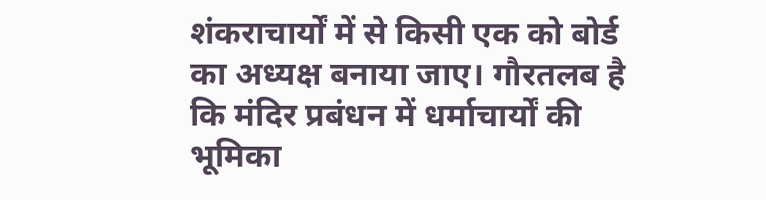शंकराचार्यों में से किसी एक को बोर्ड का अध्यक्ष बनाया जाए। गौरतलब है कि मंदिर प्रबंधन में धर्माचार्यों की भूमिका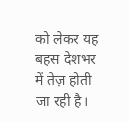को लेकर यह बहस देशभर में तेज़ होती जा रही है।